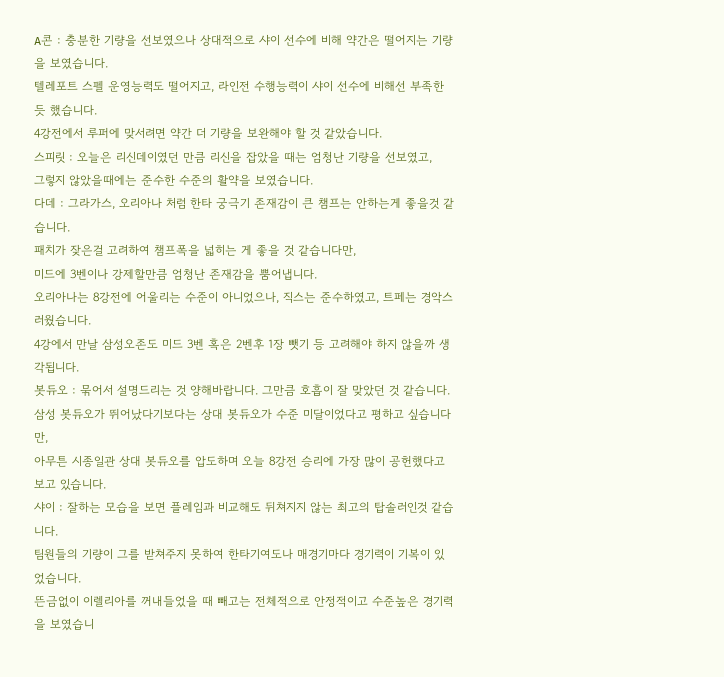A콘 : 충분한 기량을 선보였으나 상대적으로 샤이 선수에 비해 약간은 떨어지는 기량을 보였습니다.
텔레포트 스펠 운영능력도 떨어지고, 라인전 수행능력이 샤이 선수에 비해선 부족한듯 했습니다.
4강전에서 루퍼에 맞서려면 약간 더 기량을 보완해야 할 것 같았습니다.
스피릿 : 오늘은 리신데이였던 만큼 리신을 잡았을 때는 엄청난 기량을 선보였고,
그렇지 않았을때에는 준수한 수준의 활약을 보였습니다.
다데 : 그라가스, 오리아나 처럼 한타 궁극기 존재감이 큰 챔프는 안하는게 좋을것 같습니다.
패치가 잦은걸 고려하여 챔프폭을 넓히는 게 좋을 것 같습니다만,
미드에 3벤이나 강제할만큼 엄청난 존재감을 뿜어냅니다.
오리아나는 8강전에 어울리는 수준이 아니었으나, 직스는 준수하였고, 트페는 경악스러웠습니다.
4강에서 만날 삼성오존도 미드 3벤 혹은 2벤후 1장 뺏기 등 고려해야 하지 않을까 생각됩니다.
봇듀오 : 묶어서 설명드리는 것 양해바랍니다. 그만큼 호흡이 잘 맞았던 것 같습니다.
삼성 봇듀오가 뛰어났다기보다는 상대 봇듀오가 수준 미달이었다고 평하고 싶습니다만,
아무튼 시종일관 상대 봇듀오를 압도하며 오늘 8강전 승리에 가장 많이 공헌했다고 보고 있습니다.
샤이 : 잘하는 모습을 보면 플레임과 비교해도 뒤쳐지지 않는 최고의 탑솔러인것 같습니다.
팀원들의 기량이 그를 받쳐주지 못하여 한타기여도나 매경기마다 경기력이 기복이 있었습니다.
뜬금없이 이렐리아를 꺼내들었을 때 빼고는 전체적으로 안정적이고 수준높은 경기력을 보였습니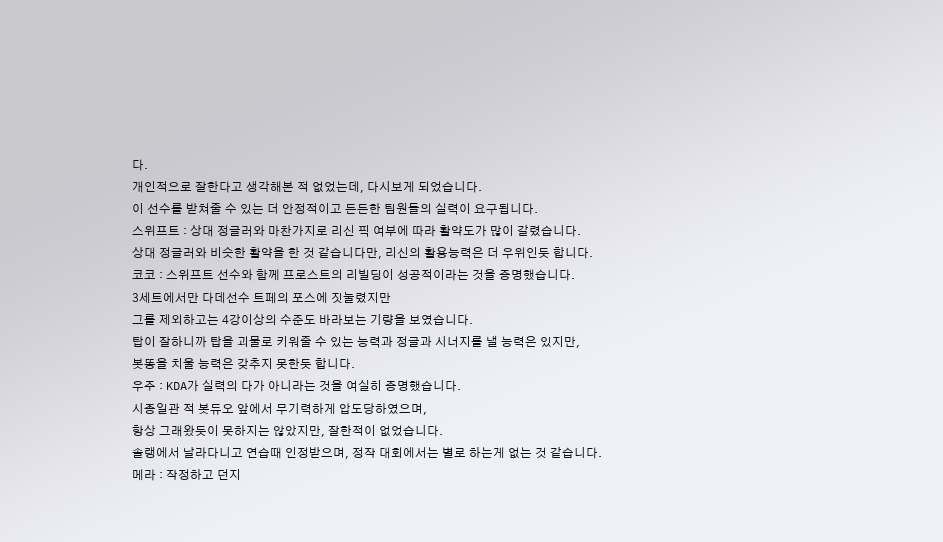다.
개인적으로 잘한다고 생각해본 적 없었는데, 다시보게 되었습니다.
이 선수를 받쳐줄 수 있는 더 안정적이고 든든한 팀원들의 실력이 요구됩니다.
스위프트 : 상대 정글러와 마찬가지로 리신 픽 여부에 따라 활약도가 많이 갈렸습니다.
상대 정글러와 비슷한 활약을 한 것 같습니다만, 리신의 활용능력은 더 우위인듯 합니다.
코코 : 스위프트 선수와 함께 프로스트의 리빌딩이 성공적이라는 것을 증명했습니다.
3세트에서만 다데선수 트페의 포스에 짓눌렸지만
그를 제외하고는 4강이상의 수준도 바라보는 기량을 보였습니다.
탑이 잘하니까 탑을 괴물로 키워줄 수 있는 능력과 정글과 시너지를 낼 능력은 있지만,
봇똥을 치울 능력은 갖추지 못한듯 합니다.
우주 : KDA가 실력의 다가 아니라는 것을 여실히 증명했습니다.
시종일관 적 봇듀오 앞에서 무기력하게 압도당하였으며,
항상 그래왔듯이 못하지는 않았지만, 잘한적이 없었습니다.
솔랭에서 날라다니고 연습때 인정받으며, 정작 대회에서는 별로 하는게 없는 것 같습니다.
메라 : 작정하고 던지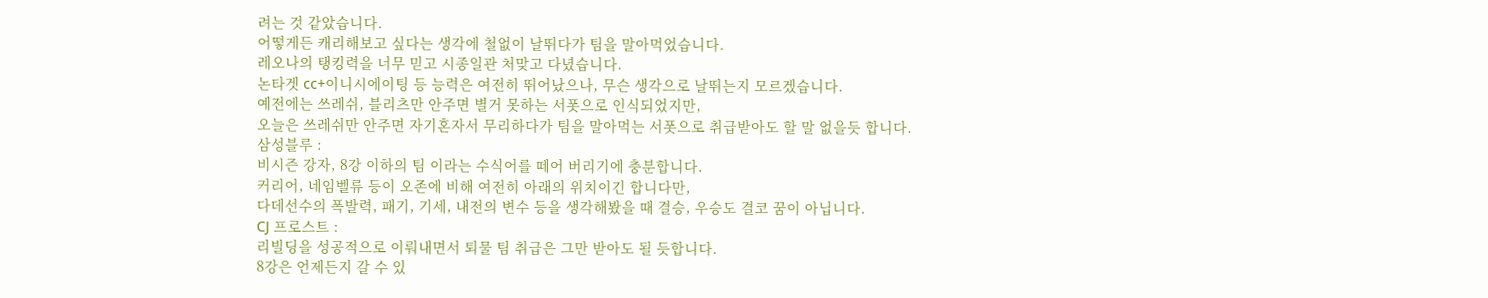려는 것 같았습니다.
어떻게든 캐리해보고 싶다는 생각에 철없이 날뛰다가 팀을 말아먹었습니다.
레오나의 탱킹력을 너무 믿고 시종일관 처맞고 다녔습니다.
논타겟 cc+이니시에이팅 등 능력은 여전히 뛰어났으나, 무슨 생각으로 날뛰는지 모르겠습니다.
예전에는 쓰레쉬, 블리츠만 안주면 별거 못하는 서폿으로 인식되었지만,
오늘은 쓰레쉬만 안주면 자기혼자서 무리하다가 팀을 말아먹는 서폿으로 취급받아도 할 말 없을듯 합니다.
삼성블루 :
비시즌 강자, 8강 이하의 팀 이라는 수식어를 떼어 버리기에 충분합니다.
커리어, 네임벨류 등이 오존에 비해 여전히 아래의 위치이긴 합니다만,
다데선수의 폭발력, 패기, 기세, 내전의 변수 등을 생각해봤을 때 결승, 우승도 결코 꿈이 아닙니다.
CJ 프로스트 :
리빌딩을 성공적으로 이뤄내면서 퇴물 팀 취급은 그만 받아도 될 듯합니다.
8강은 언제든지 갈 수 있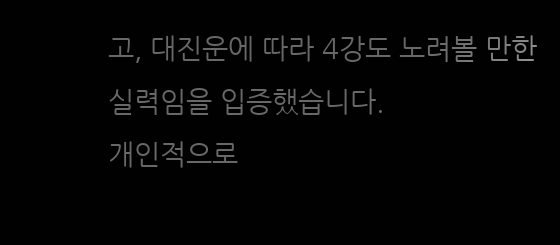고, 대진운에 따라 4강도 노려볼 만한 실력임을 입증했습니다.
개인적으로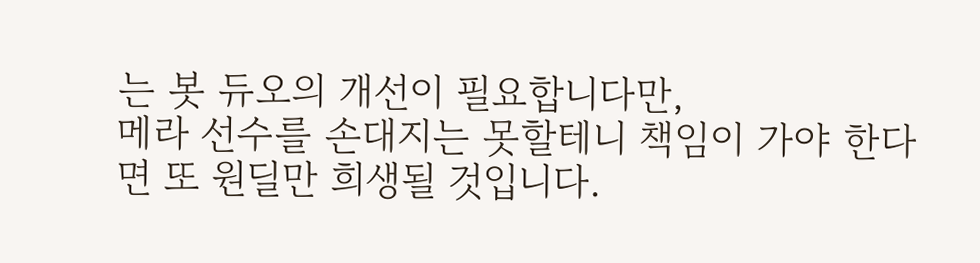는 봇 듀오의 개선이 필요합니다만,
메라 선수를 손대지는 못할테니 책임이 가야 한다면 또 원딜만 희생될 것입니다.